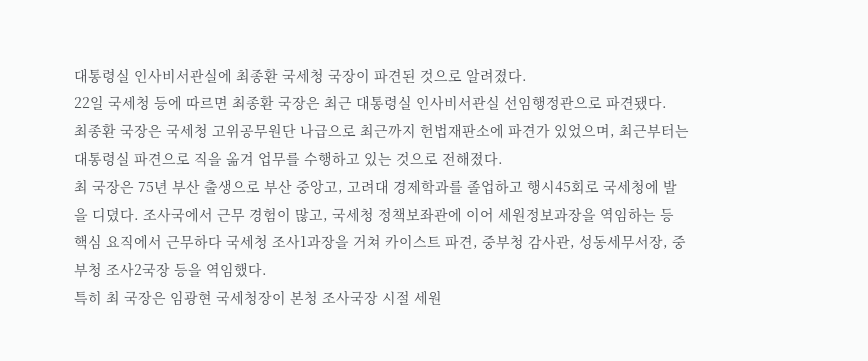대통령실 인사비서관실에 최종환 국세청 국장이 파견된 것으로 알려졌다.
22일 국세청 등에 따르면 최종환 국장은 최근 대통령실 인사비서관실 선임행정관으로 파견됐다.
최종환 국장은 국세청 고위공무원단 나급으로 최근까지 헌법재판소에 파견가 있었으며, 최근부터는 대통령실 파견으로 직을 옮겨 업무를 수행하고 있는 것으로 전해졌다.
최 국장은 75년 부산 출생으로 부산 중앙고, 고려대 경제학과를 졸업하고 행시45회로 국세청에 발을 디뎠다. 조사국에서 근무 경험이 많고, 국세청 정책보좌관에 이어 세원정보과장을 역임하는 등 핵심 요직에서 근무하다 국세청 조사1과장을 거쳐 카이스트 파견, 중부청 감사관, 성동세무서장, 중부청 조사2국장 등을 역임했다.
특히 최 국장은 임광현 국세청장이 본청 조사국장 시절 세원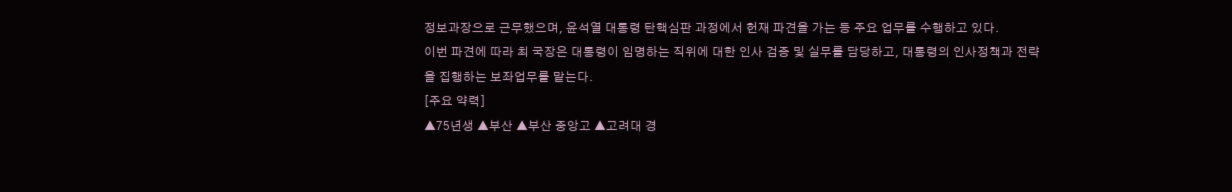정보과장으로 근무했으며, 윤석열 대통령 탄핵심판 과정에서 헌재 파견을 가는 등 주요 업무를 수행하고 있다.
이번 파견에 따라 최 국장은 대통령이 임명하는 직위에 대한 인사 검증 및 실무를 담당하고, 대통령의 인사정책과 전략을 집행하는 보좌업무를 맡는다.
[주요 약력]
▲75년생 ▲부산 ▲부산 중앙고 ▲고려대 경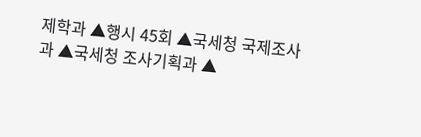제학과 ▲행시 45회 ▲국세청 국제조사과 ▲국세청 조사기획과 ▲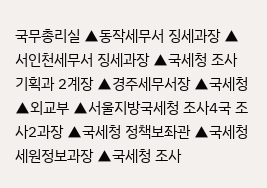국무총리실 ▲동작세무서 징세과장 ▲서인천세무서 징세과장 ▲국세청 조사기획과 2계장 ▲경주세무서장 ▲국세청 ▲외교부 ▲서울지방국세청 조사4국 조사2과장 ▲국세청 정책보좌관 ▲국세청 세원정보과장 ▲국세청 조사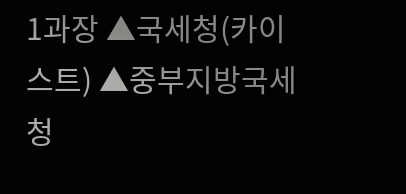1과장 ▲국세청(카이스트) ▲중부지방국세청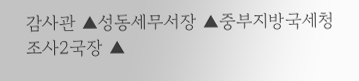감사관 ▲성동세무서장 ▲중부지방국세청 조사2국장 ▲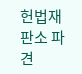헌법재판소 파견